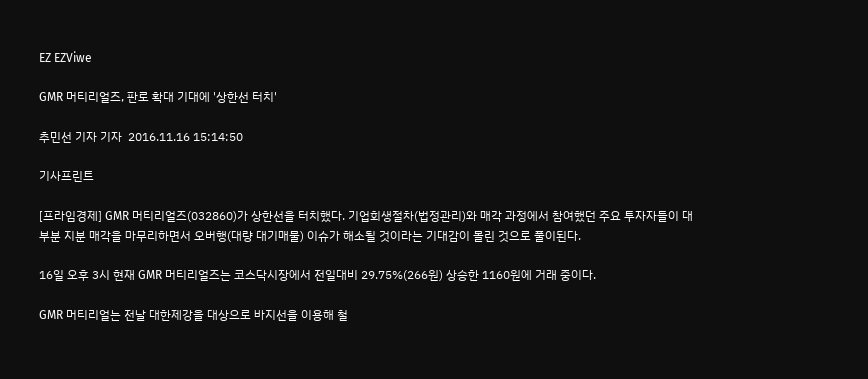EZ EZViwe

GMR 머티리얼즈, 판로 확대 기대에 '상한선 터치'

추민선 기자 기자  2016.11.16 15:14:50

기사프린트

[프라임경제] GMR 머티리얼즈(032860)가 상한선을 터치했다. 기업회생절차(법정관리)와 매각 과정에서 참여했던 주요 투자자들이 대부분 지분 매각을 마무리하면서 오버행(대량 대기매물) 이슈가 해소될 것이라는 기대감이 몰린 것으로 풀이된다.

16일 오후 3시 현재 GMR 머티리얼즈는 코스닥시장에서 전일대비 29.75%(266원) 상승한 1160원에 거래 중이다.

GMR 머티리얼는 전날 대한제강을 대상으로 바지선을 이용해 철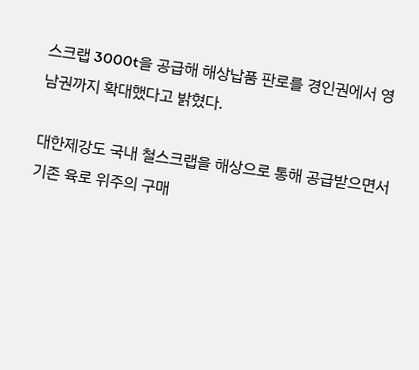스크랩 3000t을 공급해 해상납품 판로를 경인권에서 영남권까지 확대했다고 밝혔다.

대한제강도 국내 철스크랩을 해상으로 통해 공급받으면서 기존 육로 위주의 구매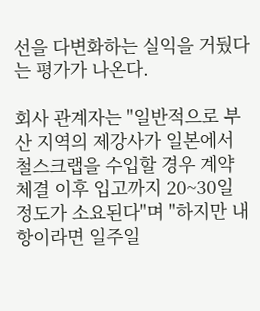선을 다변화하는 실익을 거뒀다는 평가가 나온다.

회사 관계자는 "일반적으로 부산 지역의 제강사가 일본에서 철스크랩을 수입할 경우 계약 체결 이후 입고까지 20~30일 정도가 소요된다"며 "하지만 내항이라면 일주일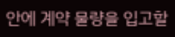안에 계약 물량을 입고할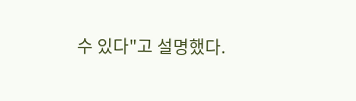수 있다"고 설명했다.